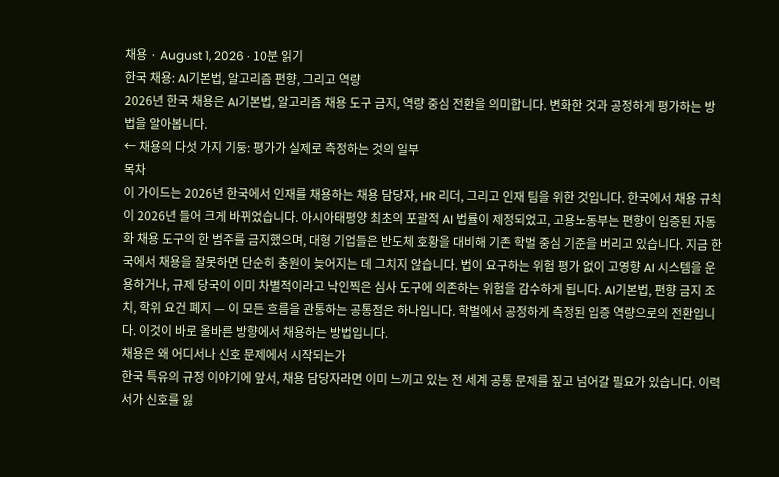채용 · August 1, 2026 · 10분 읽기
한국 채용: AI기본법, 알고리즘 편향, 그리고 역량
2026년 한국 채용은 AI기본법, 알고리즘 채용 도구 금지, 역량 중심 전환을 의미합니다. 변화한 것과 공정하게 평가하는 방법을 알아봅니다.
← 채용의 다섯 가지 기둥: 평가가 실제로 측정하는 것의 일부
목차
이 가이드는 2026년 한국에서 인재를 채용하는 채용 담당자, HR 리더, 그리고 인재 팀을 위한 것입니다. 한국에서 채용 규칙이 2026년 들어 크게 바뀌었습니다. 아시아태평양 최초의 포괄적 AI 법률이 제정되었고, 고용노동부는 편향이 입증된 자동화 채용 도구의 한 범주를 금지했으며, 대형 기업들은 반도체 호황을 대비해 기존 학벌 중심 기준을 버리고 있습니다. 지금 한국에서 채용을 잘못하면 단순히 충원이 늦어지는 데 그치지 않습니다. 법이 요구하는 위험 평가 없이 고영향 AI 시스템을 운용하거나, 규제 당국이 이미 차별적이라고 낙인찍은 심사 도구에 의존하는 위험을 감수하게 됩니다. AI기본법, 편향 금지 조치, 학위 요건 폐지 — 이 모든 흐름을 관통하는 공통점은 하나입니다. 학벌에서 공정하게 측정된 입증 역량으로의 전환입니다. 이것이 바로 올바른 방향에서 채용하는 방법입니다.
채용은 왜 어디서나 신호 문제에서 시작되는가
한국 특유의 규정 이야기에 앞서, 채용 담당자라면 이미 느끼고 있는 전 세계 공통 문제를 짚고 넘어갈 필요가 있습니다. 이력서가 신호를 잃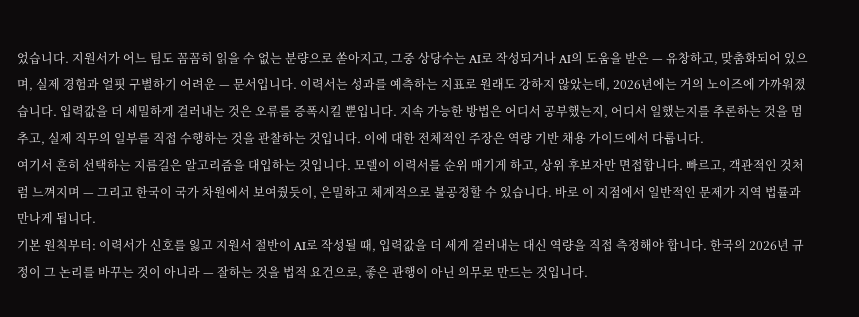었습니다. 지원서가 어느 팀도 꼼꼼히 읽을 수 없는 분량으로 쏟아지고, 그중 상당수는 AI로 작성되거나 AI의 도움을 받은 — 유창하고, 맞춤화되어 있으며, 실제 경험과 얼핏 구별하기 어려운 — 문서입니다. 이력서는 성과를 예측하는 지표로 원래도 강하지 않았는데, 2026년에는 거의 노이즈에 가까워졌습니다. 입력값을 더 세밀하게 걸러내는 것은 오류를 증폭시킬 뿐입니다. 지속 가능한 방법은 어디서 공부했는지, 어디서 일했는지를 추론하는 것을 멈추고, 실제 직무의 일부를 직접 수행하는 것을 관찰하는 것입니다. 이에 대한 전체적인 주장은 역량 기반 채용 가이드에서 다룹니다.
여기서 흔히 선택하는 지름길은 알고리즘을 대입하는 것입니다. 모델이 이력서를 순위 매기게 하고, 상위 후보자만 면접합니다. 빠르고, 객관적인 것처럼 느껴지며 — 그리고 한국이 국가 차원에서 보여줬듯이, 은밀하고 체계적으로 불공정할 수 있습니다. 바로 이 지점에서 일반적인 문제가 지역 법률과 만나게 됩니다.
기본 원칙부터: 이력서가 신호를 잃고 지원서 절반이 AI로 작성될 때, 입력값을 더 세게 걸러내는 대신 역량을 직접 측정해야 합니다. 한국의 2026년 규정이 그 논리를 바꾸는 것이 아니라 — 잘하는 것을 법적 요건으로, 좋은 관행이 아닌 의무로 만드는 것입니다.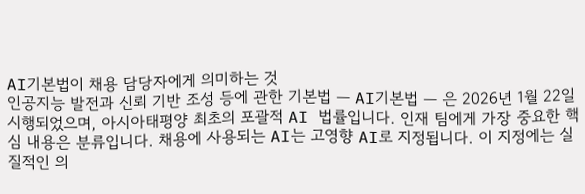AI기본법이 채용 담당자에게 의미하는 것
인공지능 발전과 신뢰 기반 조성 등에 관한 기본법 — AI기본법 — 은 2026년 1월 22일 시행되었으며, 아시아태평양 최초의 포괄적 AI 법률입니다. 인재 팀에게 가장 중요한 핵심 내용은 분류입니다. 채용에 사용되는 AI는 고영향 AI로 지정됩니다. 이 지정에는 실질적인 의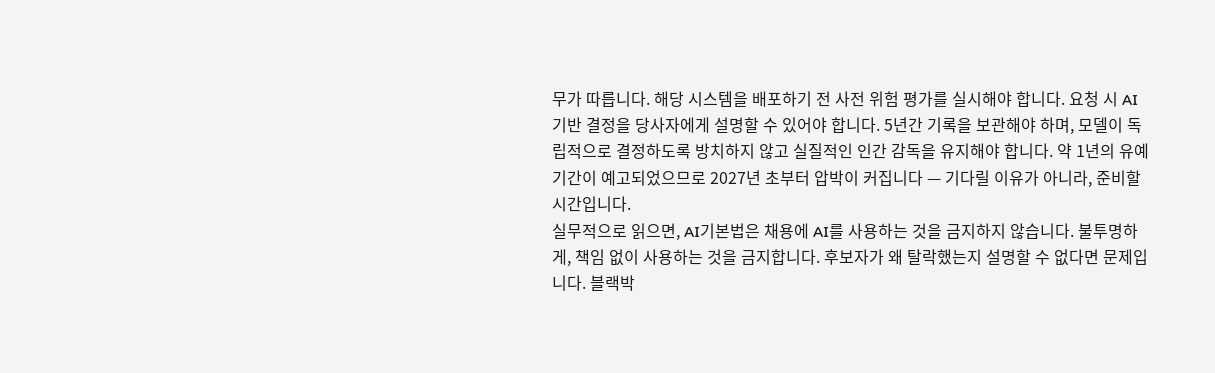무가 따릅니다. 해당 시스템을 배포하기 전 사전 위험 평가를 실시해야 합니다. 요청 시 AI 기반 결정을 당사자에게 설명할 수 있어야 합니다. 5년간 기록을 보관해야 하며, 모델이 독립적으로 결정하도록 방치하지 않고 실질적인 인간 감독을 유지해야 합니다. 약 1년의 유예 기간이 예고되었으므로 2027년 초부터 압박이 커집니다 — 기다릴 이유가 아니라, 준비할 시간입니다.
실무적으로 읽으면, AI기본법은 채용에 AI를 사용하는 것을 금지하지 않습니다. 불투명하게, 책임 없이 사용하는 것을 금지합니다. 후보자가 왜 탈락했는지 설명할 수 없다면 문제입니다. 블랙박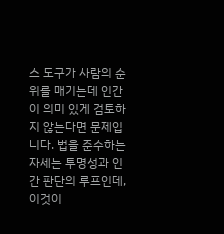스 도구가 사람의 순위를 매기는데 인간이 의미 있게 검토하지 않는다면 문제입니다. 법을 준수하는 자세는 투명성과 인간 판단의 루프인데, 이것이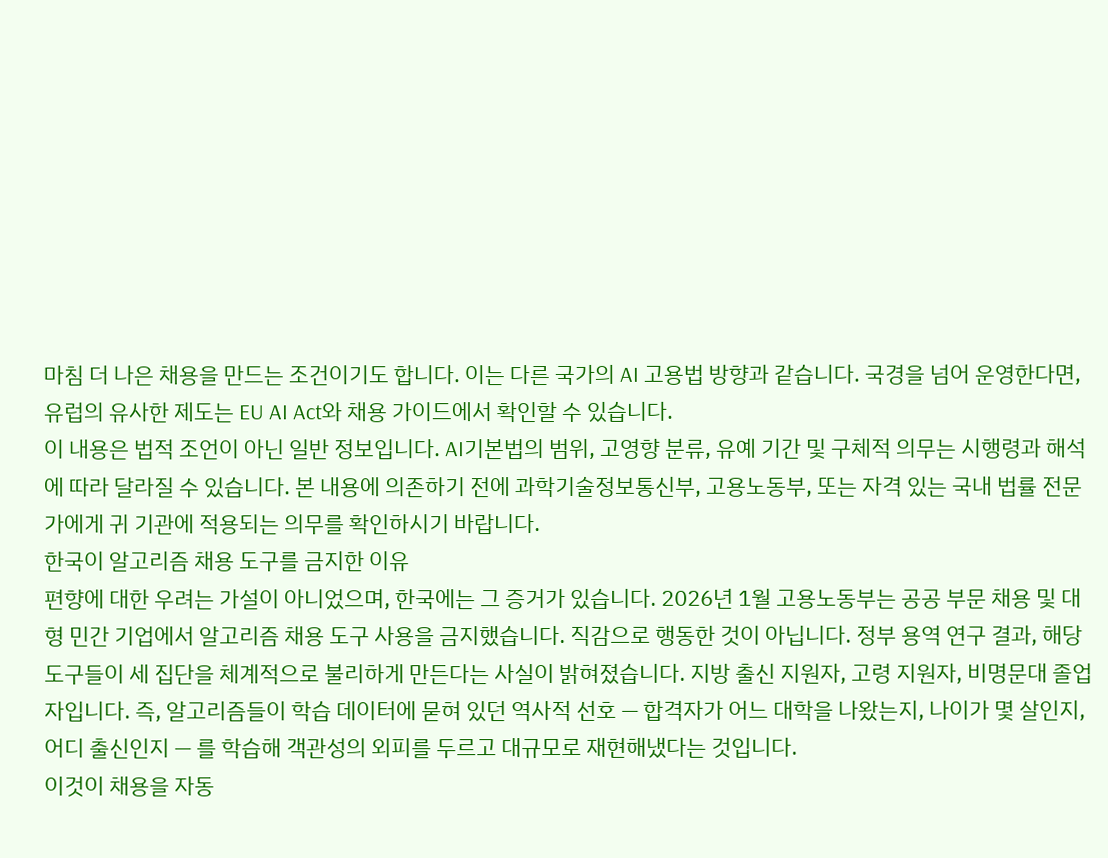마침 더 나은 채용을 만드는 조건이기도 합니다. 이는 다른 국가의 AI 고용법 방향과 같습니다. 국경을 넘어 운영한다면, 유럽의 유사한 제도는 EU AI Act와 채용 가이드에서 확인할 수 있습니다.
이 내용은 법적 조언이 아닌 일반 정보입니다. AI기본법의 범위, 고영향 분류, 유예 기간 및 구체적 의무는 시행령과 해석에 따라 달라질 수 있습니다. 본 내용에 의존하기 전에 과학기술정보통신부, 고용노동부, 또는 자격 있는 국내 법률 전문가에게 귀 기관에 적용되는 의무를 확인하시기 바랍니다.
한국이 알고리즘 채용 도구를 금지한 이유
편향에 대한 우려는 가설이 아니었으며, 한국에는 그 증거가 있습니다. 2026년 1월 고용노동부는 공공 부문 채용 및 대형 민간 기업에서 알고리즘 채용 도구 사용을 금지했습니다. 직감으로 행동한 것이 아닙니다. 정부 용역 연구 결과, 해당 도구들이 세 집단을 체계적으로 불리하게 만든다는 사실이 밝혀졌습니다. 지방 출신 지원자, 고령 지원자, 비명문대 졸업자입니다. 즉, 알고리즘들이 학습 데이터에 묻혀 있던 역사적 선호 — 합격자가 어느 대학을 나왔는지, 나이가 몇 살인지, 어디 출신인지 — 를 학습해 객관성의 외피를 두르고 대규모로 재현해냈다는 것입니다.
이것이 채용을 자동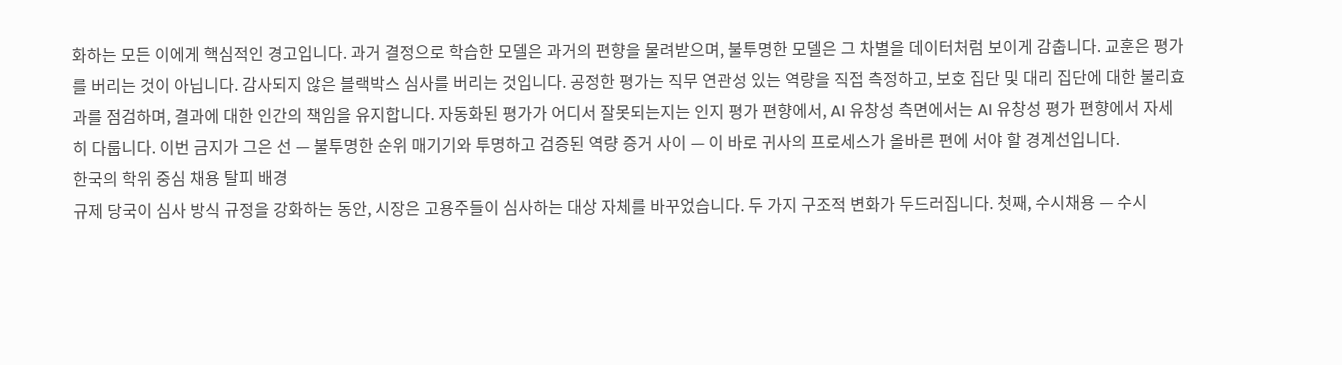화하는 모든 이에게 핵심적인 경고입니다. 과거 결정으로 학습한 모델은 과거의 편향을 물려받으며, 불투명한 모델은 그 차별을 데이터처럼 보이게 감춥니다. 교훈은 평가를 버리는 것이 아닙니다. 감사되지 않은 블랙박스 심사를 버리는 것입니다. 공정한 평가는 직무 연관성 있는 역량을 직접 측정하고, 보호 집단 및 대리 집단에 대한 불리효과를 점검하며, 결과에 대한 인간의 책임을 유지합니다. 자동화된 평가가 어디서 잘못되는지는 인지 평가 편향에서, AI 유창성 측면에서는 AI 유창성 평가 편향에서 자세히 다룹니다. 이번 금지가 그은 선 — 불투명한 순위 매기기와 투명하고 검증된 역량 증거 사이 — 이 바로 귀사의 프로세스가 올바른 편에 서야 할 경계선입니다.
한국의 학위 중심 채용 탈피 배경
규제 당국이 심사 방식 규정을 강화하는 동안, 시장은 고용주들이 심사하는 대상 자체를 바꾸었습니다. 두 가지 구조적 변화가 두드러집니다. 첫째, 수시채용 — 수시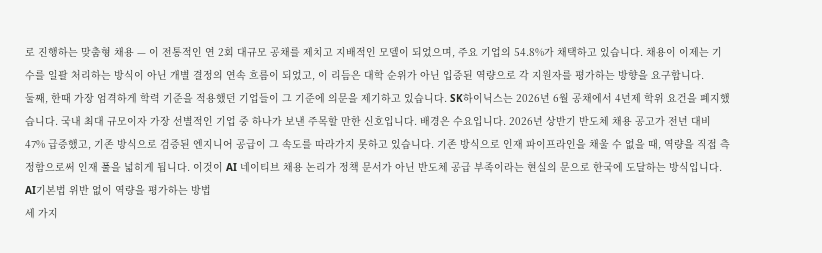로 진행하는 맞춤형 채용 — 이 전통적인 연 2회 대규모 공채를 제치고 지배적인 모델이 되었으며, 주요 기업의 54.8%가 채택하고 있습니다. 채용이 이제는 기수를 일괄 처리하는 방식이 아닌 개별 결정의 연속 흐름이 되었고, 이 리듬은 대학 순위가 아닌 입증된 역량으로 각 지원자를 평가하는 방향을 요구합니다.
둘째, 한때 가장 엄격하게 학력 기준을 적용했던 기업들이 그 기준에 의문을 제기하고 있습니다. SK하이닉스는 2026년 6월 공채에서 4년제 학위 요건을 폐지했습니다. 국내 최대 규모이자 가장 선별적인 기업 중 하나가 보낸 주목할 만한 신호입니다. 배경은 수요입니다. 2026년 상반기 반도체 채용 공고가 전년 대비 47% 급증했고, 기존 방식으로 검증된 엔지니어 공급이 그 속도를 따라가지 못하고 있습니다. 기존 방식으로 인재 파이프라인을 채울 수 없을 때, 역량을 직접 측정함으로써 인재 풀을 넓히게 됩니다. 이것이 AI 네이티브 채용 논리가 정책 문서가 아닌 반도체 공급 부족이라는 현실의 문으로 한국에 도달하는 방식입니다.
AI기본법 위반 없이 역량을 평가하는 방법
세 가지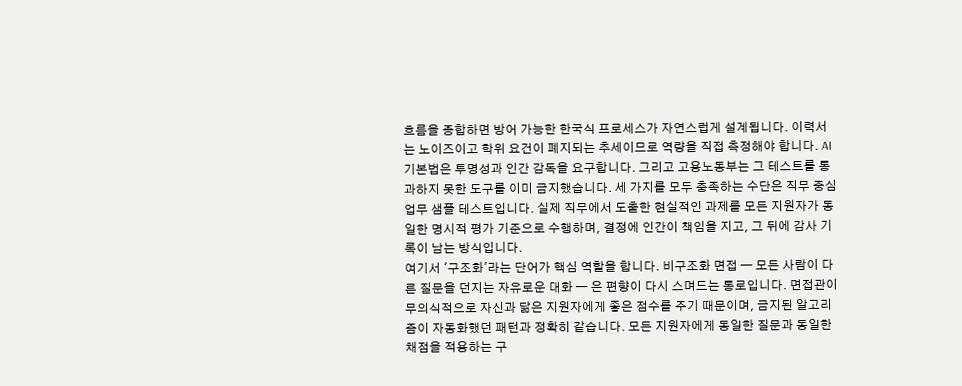흐름을 종합하면 방어 가능한 한국식 프로세스가 자연스럽게 설계됩니다. 이력서는 노이즈이고 학위 요건이 폐지되는 추세이므로 역량을 직접 측정해야 합니다. AI기본법은 투명성과 인간 감독을 요구합니다. 그리고 고용노동부는 그 테스트를 통과하지 못한 도구를 이미 금지했습니다. 세 가지를 모두 충족하는 수단은 직무 중심 업무 샘플 테스트입니다. 실제 직무에서 도출한 현실적인 과제를 모든 지원자가 동일한 명시적 평가 기준으로 수행하며, 결정에 인간이 책임을 지고, 그 뒤에 감사 기록이 남는 방식입니다.
여기서 '구조화'라는 단어가 핵심 역할을 합니다. 비구조화 면접 — 모든 사람이 다른 질문을 던지는 자유로운 대화 — 은 편향이 다시 스며드는 통로입니다. 면접관이 무의식적으로 자신과 닮은 지원자에게 좋은 점수를 주기 때문이며, 금지된 알고리즘이 자동화했던 패턴과 정확히 같습니다. 모든 지원자에게 동일한 질문과 동일한 채점을 적용하는 구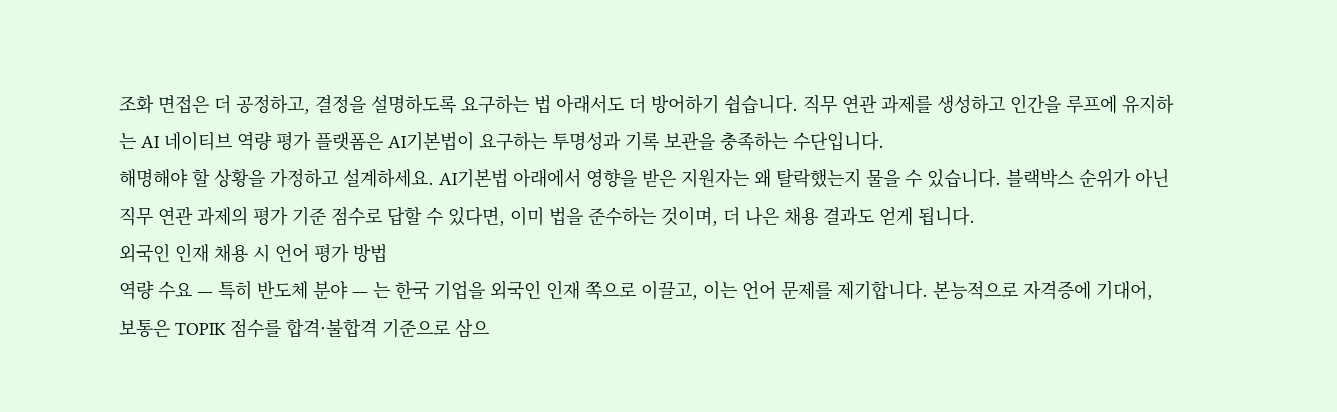조화 면접은 더 공정하고, 결정을 설명하도록 요구하는 법 아래서도 더 방어하기 쉽습니다. 직무 연관 과제를 생성하고 인간을 루프에 유지하는 AI 네이티브 역량 평가 플랫폼은 AI기본법이 요구하는 투명성과 기록 보관을 충족하는 수단입니다.
해명해야 할 상황을 가정하고 설계하세요. AI기본법 아래에서 영향을 받은 지원자는 왜 탈락했는지 물을 수 있습니다. 블랙박스 순위가 아닌 직무 연관 과제의 평가 기준 점수로 답할 수 있다면, 이미 법을 준수하는 것이며, 더 나은 채용 결과도 얻게 됩니다.
외국인 인재 채용 시 언어 평가 방법
역량 수요 — 특히 반도체 분야 — 는 한국 기업을 외국인 인재 쪽으로 이끌고, 이는 언어 문제를 제기합니다. 본능적으로 자격증에 기대어, 보통은 TOPIK 점수를 합격·불합격 기준으로 삼으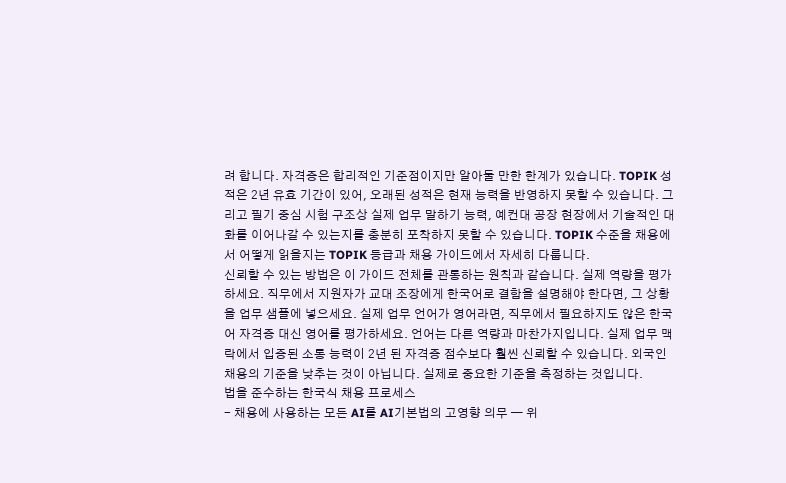려 합니다. 자격증은 합리적인 기준점이지만 알아둘 만한 한계가 있습니다. TOPIK 성적은 2년 유효 기간이 있어, 오래된 성적은 현재 능력을 반영하지 못할 수 있습니다. 그리고 필기 중심 시험 구조상 실제 업무 말하기 능력, 예컨대 공장 현장에서 기술적인 대화를 이어나갈 수 있는지를 충분히 포착하지 못할 수 있습니다. TOPIK 수준을 채용에서 어떻게 읽을지는 TOPIK 등급과 채용 가이드에서 자세히 다룹니다.
신뢰할 수 있는 방법은 이 가이드 전체를 관통하는 원칙과 같습니다. 실제 역량을 평가하세요. 직무에서 지원자가 교대 조장에게 한국어로 결함을 설명해야 한다면, 그 상황을 업무 샘플에 넣으세요. 실제 업무 언어가 영어라면, 직무에서 필요하지도 않은 한국어 자격증 대신 영어를 평가하세요. 언어는 다른 역량과 마찬가지입니다. 실제 업무 맥락에서 입증된 소통 능력이 2년 된 자격증 점수보다 훨씬 신뢰할 수 있습니다. 외국인 채용의 기준을 낮추는 것이 아닙니다. 실제로 중요한 기준을 측정하는 것입니다.
법을 준수하는 한국식 채용 프로세스
- 채용에 사용하는 모든 AI를 AI기본법의 고영향 의무 — 위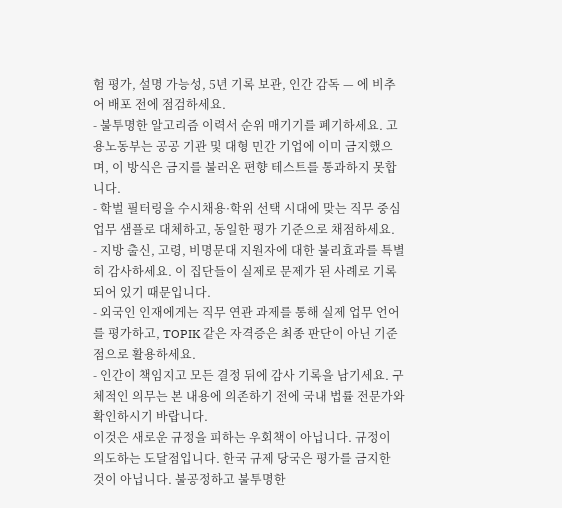험 평가, 설명 가능성, 5년 기록 보관, 인간 감독 — 에 비추어 배포 전에 점검하세요.
- 불투명한 알고리즘 이력서 순위 매기기를 폐기하세요. 고용노동부는 공공 기관 및 대형 민간 기업에 이미 금지했으며, 이 방식은 금지를 불러온 편향 테스트를 통과하지 못합니다.
- 학벌 필터링을 수시채용·학위 선택 시대에 맞는 직무 중심 업무 샘플로 대체하고, 동일한 평가 기준으로 채점하세요.
- 지방 출신, 고령, 비명문대 지원자에 대한 불리효과를 특별히 감사하세요. 이 집단들이 실제로 문제가 된 사례로 기록되어 있기 때문입니다.
- 외국인 인재에게는 직무 연관 과제를 통해 실제 업무 언어를 평가하고, TOPIK 같은 자격증은 최종 판단이 아닌 기준점으로 활용하세요.
- 인간이 책임지고 모든 결정 뒤에 감사 기록을 남기세요. 구체적인 의무는 본 내용에 의존하기 전에 국내 법률 전문가와 확인하시기 바랍니다.
이것은 새로운 규정을 피하는 우회책이 아닙니다. 규정이 의도하는 도달점입니다. 한국 규제 당국은 평가를 금지한 것이 아닙니다. 불공정하고 불투명한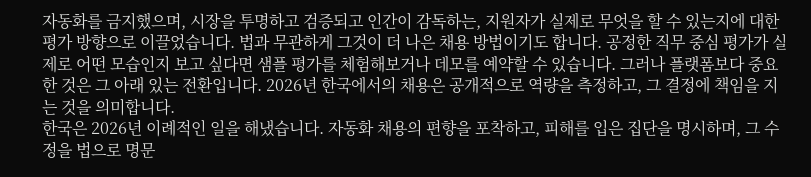자동화를 금지했으며, 시장을 투명하고 검증되고 인간이 감독하는, 지원자가 실제로 무엇을 할 수 있는지에 대한 평가 방향으로 이끌었습니다. 법과 무관하게 그것이 더 나은 채용 방법이기도 합니다. 공정한 직무 중심 평가가 실제로 어떤 모습인지 보고 싶다면 샘플 평가를 체험해보거나 데모를 예약할 수 있습니다. 그러나 플랫폼보다 중요한 것은 그 아래 있는 전환입니다. 2026년 한국에서의 채용은 공개적으로 역량을 측정하고, 그 결정에 책임을 지는 것을 의미합니다.
한국은 2026년 이례적인 일을 해냈습니다. 자동화 채용의 편향을 포착하고, 피해를 입은 집단을 명시하며, 그 수정을 법으로 명문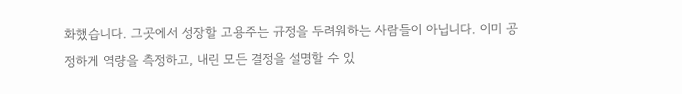화했습니다. 그곳에서 성장할 고용주는 규정을 두려워하는 사람들이 아닙니다. 이미 공정하게 역량을 측정하고, 내린 모든 결정을 설명할 수 있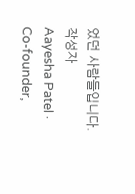었던 사람들입니다.
작성자
Aayesha Patel · Co-founder,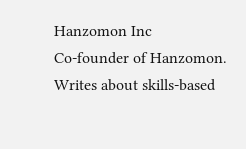Hanzomon Inc
Co-founder of Hanzomon. Writes about skills-based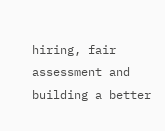hiring, fair assessment and building a better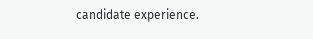candidate experience.